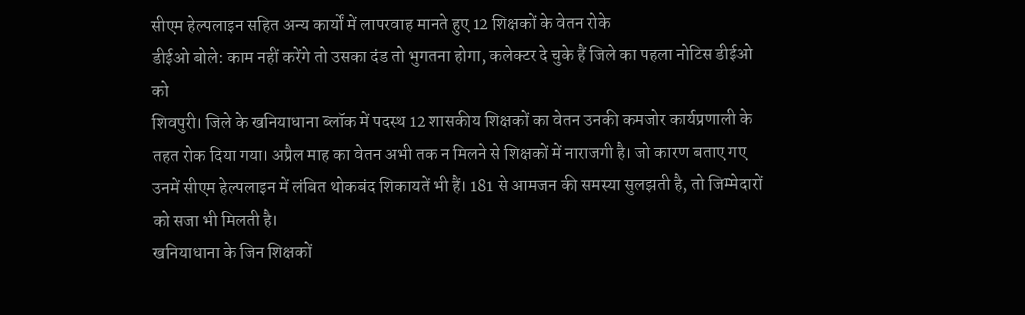सीएम हेल्पलाइन सहित अन्य कार्यों में लापरवाह मानते हुए 12 शिक्षकों के वेतन रोके
डीईओ बोले: काम नहीं करेंगे तो उसका दंड तो भुगतना होगा, कलेक्टर दे चुके हैं जिले का पहला नोटिस डीईओ को
शिवपुरी। जिले के खनियाधाना ब्लॉक में पदस्थ 12 शासकीय शिक्षकों का वेतन उनकी कमजोर कार्यप्रणाली के तहत रोक दिया गया। अप्रैल माह का वेतन अभी तक न मिलने से शिक्षकों में नाराजगी है। जो कारण बताए गए उनमें सीएम हेल्पलाइन में लंबित थोकबंद शिकायतें भी हैं। 181 से आमजन की समस्या सुलझती है, तो जिम्मेदारों को सजा भी मिलती है।
खनियाधाना के जिन शिक्षकों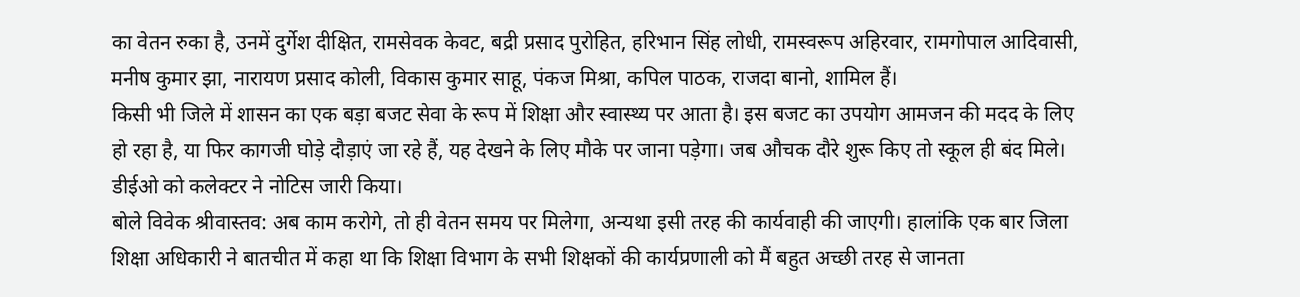का वेतन रुका है, उनमें दुर्गेश दीक्षित, रामसेवक केवट, बद्री प्रसाद पुरोहित, हरिभान सिंह लोधी, रामस्वरूप अहिरवार, रामगोपाल आदिवासी, मनीष कुमार झा, नारायण प्रसाद कोली, विकास कुमार साहू, पंकज मिश्रा, कपिल पाठक, राजदा बानो, शामिल हैं।
किसी भी जिले में शासन का एक बड़ा बजट सेवा के रूप में शिक्षा और स्वास्थ्य पर आता है। इस बजट का उपयोग आमजन की मदद के लिए हो रहा है, या फिर कागजी घोड़े दौड़ाएं जा रहे हैं, यह देखने के लिए मौके पर जाना पड़ेगा। जब औचक दौरे शुरू किए तो स्कूल ही बंद मिले। डीईओ को कलेक्टर ने नोटिस जारी किया।
बोले विवेक श्रीवास्तव: अब काम करोगे, तो ही वेतन समय पर मिलेगा, अन्यथा इसी तरह की कार्यवाही की जाएगी। हालांकि एक बार जिला शिक्षा अधिकारी ने बातचीत में कहा था कि शिक्षा विभाग के सभी शिक्षकों की कार्यप्रणाली को मैं बहुत अच्छी तरह से जानता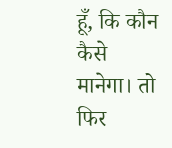हूँ, कि कौन कैसे मानेगा। तो फिर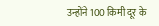उन्होंने 100 किमी दूर के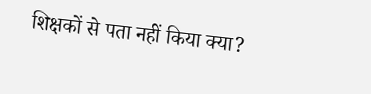शिक्षकों से पता नहीं किया क्या?